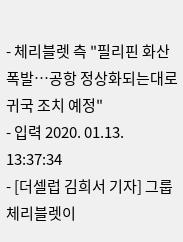- 체리블렛 측 "필리핀 화산 폭발…공항 정상화되는대로 귀국 조치 예정"
- 입력 2020. 01.13. 13:37:34
- [더셀럽 김희서 기자] 그룹 체리블렛이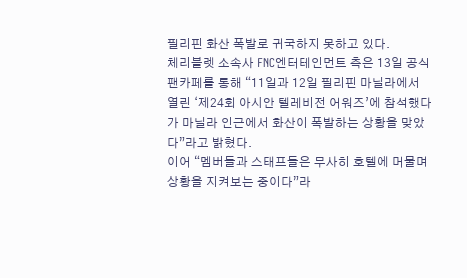필리핀 화산 폭발로 귀국하지 못하고 있다.
체리블렛 소속사 FNC엔터테인먼트 측은 13일 공식 팬카페를 통해 “11일과 12일 필리핀 마닐라에서 열린 ‘제24회 아시안 텔레비전 어워즈’에 참석했다가 마닐라 인근에서 화산이 폭발하는 상황을 맞았다”라고 밝혔다.
이어 “멤버들과 스태프들은 무사히 호텔에 머물며 상황을 지켜보는 중이다”라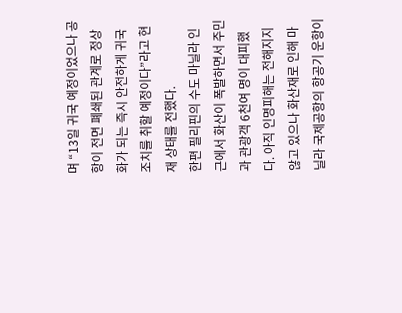며 “13일 귀국 예정이었으나 공항이 전면 폐쇄된 관계로 정상화가 되는 즉시 안전하게 귀국 조치를 취할 예정이다”라고 현재 상태를 전했다.
한편 필리핀의 수도 마닐라 인근에서 화산이 폭발하면서 주민과 관광객 6천여 명이 대피했다. 아직 인명피해는 전해지지 않고 있으나 화산재로 인해 마닐라 국제공항의 항공기 운항이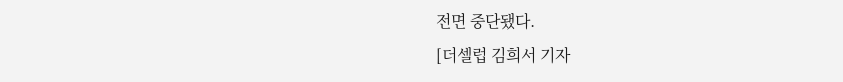전면 중단됐다.
[더셀럽 김희서 기자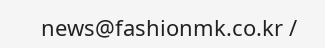news@fashionmk.co.kr /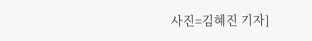사진=김혜진 기자]